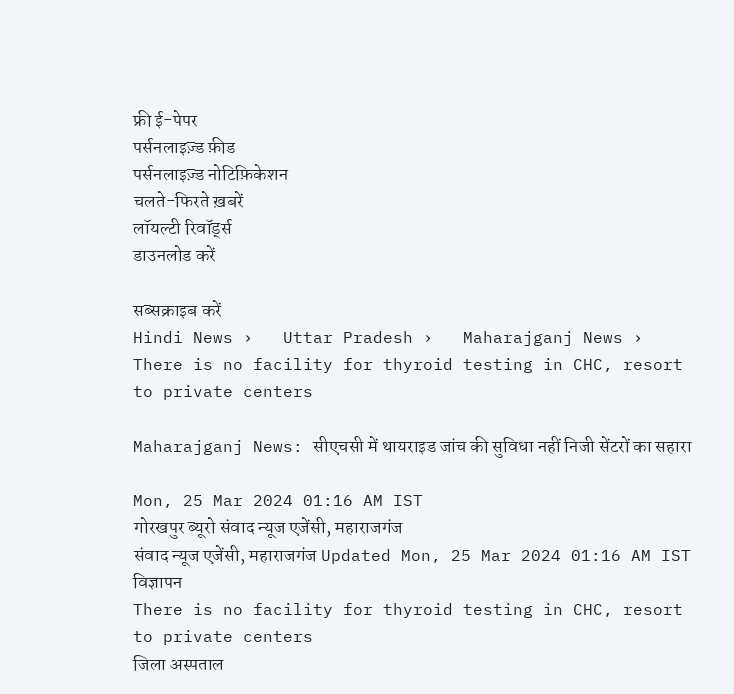फ्री ई-पेपर
पर्सनलाइज़्ड फ़ीड
पर्सनलाइज़्ड नोटिफ़िकेशन
चलते-फिरते ख़बरें
लॉयल्टी रिवॉर्ड्स
डाउनलोड करें

सब्सक्राइब करें
Hindi News ›   Uttar Pradesh ›   Maharajganj News ›   There is no facility for thyroid testing in CHC, resort to private centers

Maharajganj News: सीएचसी में थायराइड जांच की सुविधा नहीं निजी सेंटरों का सहारा

Mon, 25 Mar 2024 01:16 AM IST
गोरखपुर ब्यूरो संवाद न्यूज एजेंसी, महाराजगंज
संवाद न्यूज एजेंसी, महाराजगंज Updated Mon, 25 Mar 2024 01:16 AM IST
विज्ञापन
There is no facility for thyroid testing in CHC, resort to private centers
जिला अस्पताल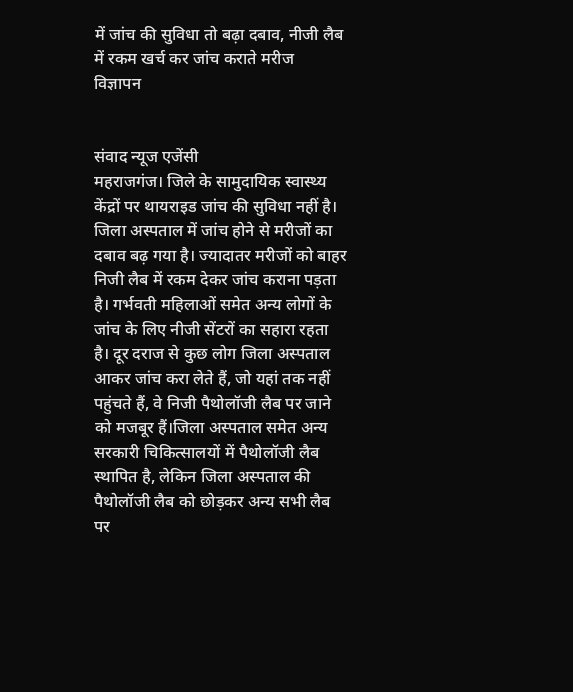में जांच की सुविधा तो बढ़ा दबाव, नीजी लैब में रकम खर्च कर जांच कराते मरीज
विज्ञापन


संवाद न्यूज एजेंसी
महराजगंज। जिले के सामुदायिक स्वास्थ्य केंद्रों पर थायराइड जांच की सुविधा नहीं है। जिला अस्पताल में जांच होने से मरीजों का दबाव बढ़ गया है। ज्यादातर मरीजों को बाहर निजी लैब में रकम देकर जांच कराना पड़ता है। गर्भवती महिलाओं समेत अन्य लोगों के जांच के लिए नीजी सेंटरों का सहारा रहता है। दूर दराज से कुछ लोग जिला अस्पताल आकर जांच करा लेते हैं, जो यहां तक नहीं पहुंचते हैं, वे निजी पैथोलॉजी लैब पर जाने को मजबूर हैं।जिला अस्पताल समेत अन्य सरकारी चिकित्सालयों में पैथोलॉजी लैब स्थापित है, लेकिन जिला अस्पताल की पैथोलॉजी लैब को छोड़कर अन्य सभी लैब पर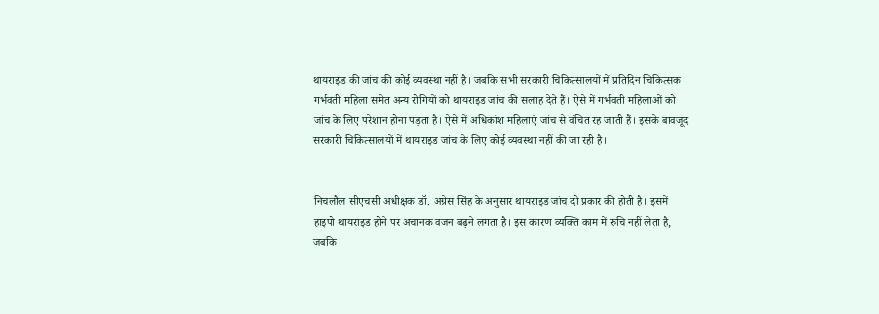थायराइड की जांच की कोई व्यवस्था नहीं है। जबकि सभी सरकारी चिकित्सालयों में प्रतिदिन चिकित्सक गर्भवती महिला समेत अन्य रोगियों को थायराइड जांच की सलाह देते हैं। ऐसे में गर्भवती महिलाओं को जांच के लिए परेशान होना पड़ता है। ऐसे में अधिकांश महिलाएं जांच से वंचित रह जाती हैं। इसके बावजूद सरकारी चिकित्सालयों में थायराइड जांच के लिए कोई व्यवस्था नहीं की जा रही है।


निचलौल सीएचसी अधीक्षक डॉ. अग्रेस सिंह के अनुसार थायराइड जांच दो प्रकार की होती है। इसमें हाइपो थायराइड होने पर अचानक वजन बढ़ने लगता है। इस कारण व्यक्ति काम में रुचि नहीं लेता है, जबकि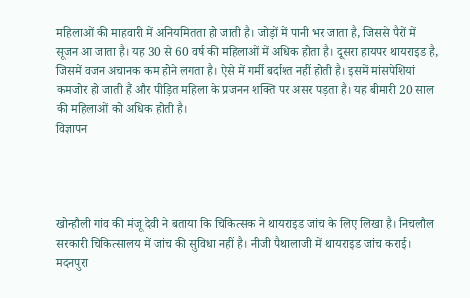महिलाओं की माहवारी में अनियमितता हो जाती है। जोड़ों में पानी भर जाता है, जिससे पैरों में सूजन आ जाता है। यह 30 से 60 वर्ष की महिलाओं में अधिक होता है। दूसरा हायपर थायराइड है, जिसमें वजन अचानक कम होने लगता है। ऐसे में गर्मी बर्दाश्त नहीं होती है। इसमें मांसपेशियां कमजोर हो जाती हैं और पीड़ित महिला के प्रजनन शक्ति पर असर पड़ता है। यह बीमारी 20 साल की महिलाओं को अधिक होती है।
विज्ञापन




खोन्हौली गांव की मंजू देवी ने बताया कि चिकित्सक ने थायराइड जांच के लिए लिखा है। निचलौल सरकारी चिकित्सालय में जांच की सुविधा नहीं है। नीजी पैथालाजी में थायराइड जांच कराई। मदनपुरा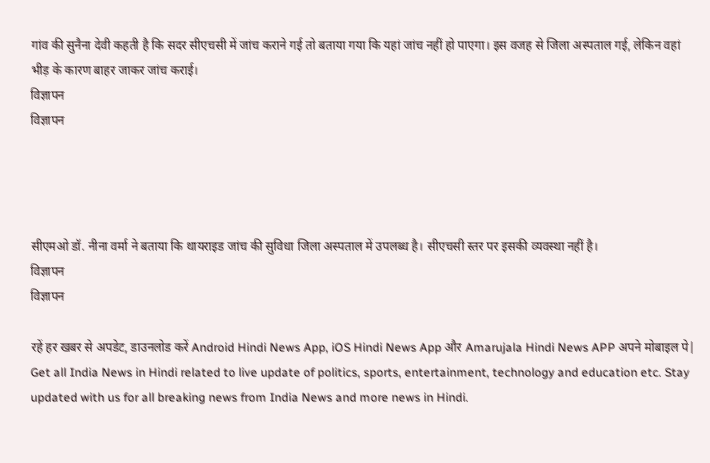गांव की सुनैना देवी कहती है कि सदर सीएचसी में जांच कराने गई तो बताया गया कि यहां जांच नहीं हो पाएगा। इस वजह से जिला अस्पताल गई, लेकिन वहां भीड़ के कारण बाहर जाकर जांच कराई।
विज्ञापन
विज्ञापन




सीएमओ डॉ. नीना वर्मा ने बताया कि थायराइड जांच की सुविधा जिला अस्पताल में उपलब्ध है। सीएचसी स्तर पर इसकी व्यवस्था नहीं है।
विज्ञापन
विज्ञापन

रहें हर खबर से अपडेट, डाउनलोड करें Android Hindi News App, iOS Hindi News App और Amarujala Hindi News APP अपने मोबाइल पे|
Get all India News in Hindi related to live update of politics, sports, entertainment, technology and education etc. Stay updated with us for all breaking news from India News and more news in Hindi.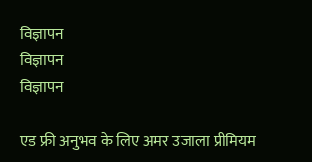विज्ञापन
विज्ञापन
विज्ञापन

एड फ्री अनुभव के लिए अमर उजाला प्रीमियम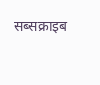सब्सक्राइब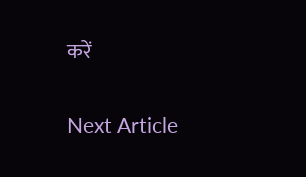करें

Next Article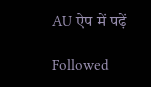AU ऐप में पढ़ें

Followed